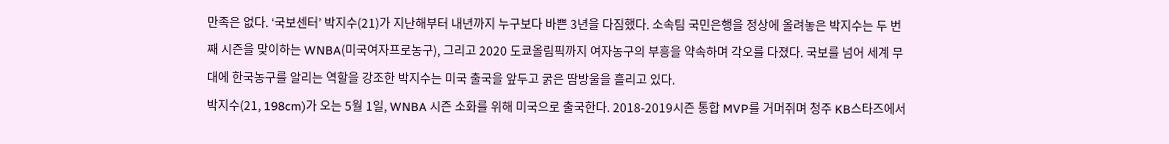만족은 없다. ‘국보센터’ 박지수(21)가 지난해부터 내년까지 누구보다 바쁜 3년을 다짐했다. 소속팀 국민은행을 정상에 올려놓은 박지수는 두 번째 시즌을 맞이하는 WNBA(미국여자프로농구), 그리고 2020 도쿄올림픽까지 여자농구의 부흥을 약속하며 각오를 다졌다. 국보를 넘어 세계 무대에 한국농구를 알리는 역할을 강조한 박지수는 미국 출국을 앞두고 굵은 땀방울을 흘리고 있다.
박지수(21, 198cm)가 오는 5월 1일, WNBA 시즌 소화를 위해 미국으로 출국한다. 2018-2019시즌 통합 MVP를 거머쥐며 청주 KB스타즈에서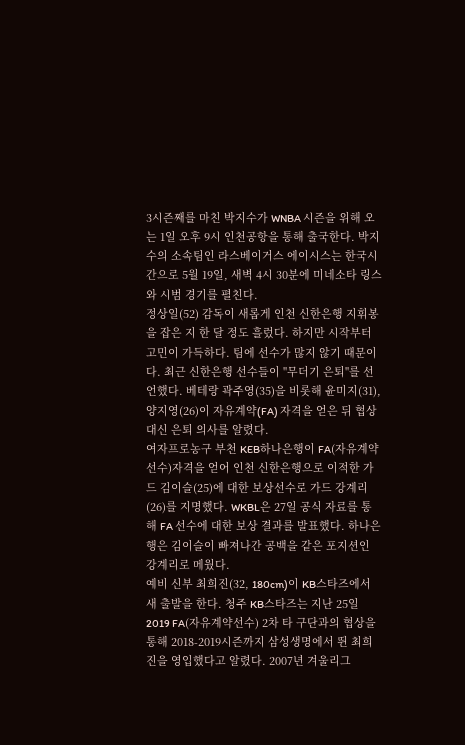3시즌째를 마친 박지수가 WNBA 시즌을 위해 오는 1일 오후 9시 인천공항을 통해 출국한다. 박지수의 소속팀인 라스베이거스 에이시스는 한국시간으로 5월 19일, 새벽 4시 30분에 미네소타 링스와 시범 경기를 펼친다.
정상일(52) 감독이 새롭게 인천 신한은행 지휘봉을 잡은 지 한 달 정도 흘렀다. 하지만 시작부터 고민이 가득하다. 팀에 선수가 많지 않기 때문이다. 최근 신한은행 선수들이 ''무더기 은퇴''를 선언했다. 베테랑 곽주영(35)을 비롯해 윤미지(31), 양지영(26)이 자유계약(FA) 자격을 얻은 뒤 협상 대신 은퇴 의사를 알렸다.
여자프로농구 부천 KEB하나은행이 FA(자유계약선수)자격을 얻어 인천 신한은행으로 이적한 가드 김이슬(25)에 대한 보상선수로 가드 강계리(26)를 지명했다. WKBL은 27일 공식 자료를 통해 FA 선수에 대한 보상 결과를 발표했다. 하나은행은 김이슬이 빠져나간 공백을 같은 포지션인 강계리로 메웠다.
예비 신부 최희진(32, 180cm)이 KB스타즈에서 새 출발을 한다. 청주 KB스타즈는 지난 25일 2019 FA(자유계약선수) 2차 타 구단과의 협상을 통해 2018-2019시즌까지 삼성생명에서 뛴 최희진을 영입했다고 알렸다. 2007년 겨울리그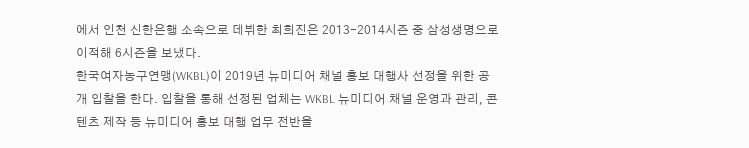에서 인천 신한은행 소속으로 데뷔한 최희진은 2013-2014시즌 중 삼성생명으로 이적해 6시즌을 보냈다.
한국여자농구연맹(WKBL)이 2019년 뉴미디어 채널 홍보 대행사 선정을 위한 공개 입찰을 한다. 입찰을 통해 선정된 업체는 WKBL 뉴미디어 채널 운영과 관리, 콘텐츠 제작 등 뉴미디어 홍보 대행 업무 전반을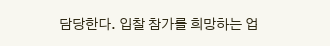담당한다. 입찰 참가를 희망하는 업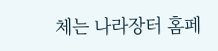체는 나라장터 홈페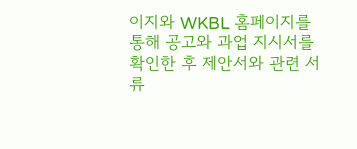이지와 WKBL 홈페이지를 통해 공고와 과업 지시서를 확인한 후 제안서와 관련 서류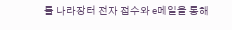를 나라장터 전자 접수와 e메일을 통해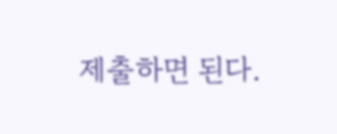제출하면 된다.